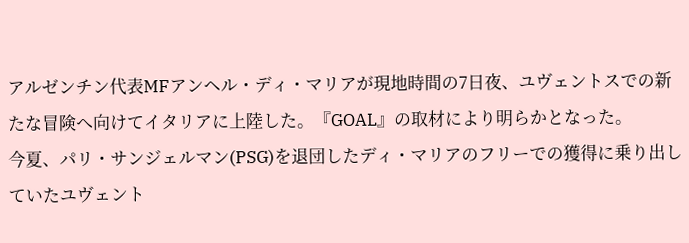アルゼンチン代表MFアンヘル・ディ・マリアが現地時間の7日夜、ユヴェントスでの新たな冒険へ向けてイタリアに上陸した。『GOAL』の取材により明らかとなった。
今夏、パリ・サンジェルマン(PSG)を退団したディ・マリアのフリーでの獲得に乗り出していたユヴェント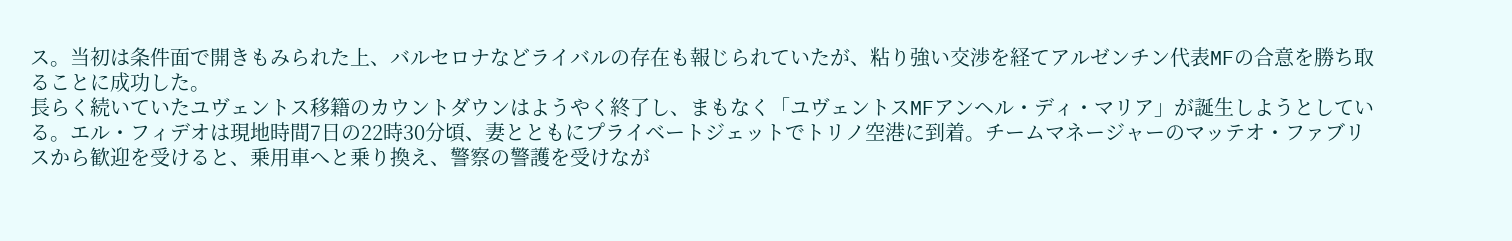ス。当初は条件面で開きもみられた上、バルセロナなどライバルの存在も報じられていたが、粘り強い交渉を経てアルゼンチン代表MFの合意を勝ち取ることに成功した。
長らく続いていたユヴェントス移籍のカウントダウンはようやく終了し、まもなく「ユヴェントスMFアンヘル・ディ・マリア」が誕生しようとしている。エル・フィデオは現地時間7日の22時30分頃、妻とともにプライベートジェットでトリノ空港に到着。チームマネージャーのマッテオ・ファブリスから歓迎を受けると、乗用車へと乗り換え、警察の警護を受けなが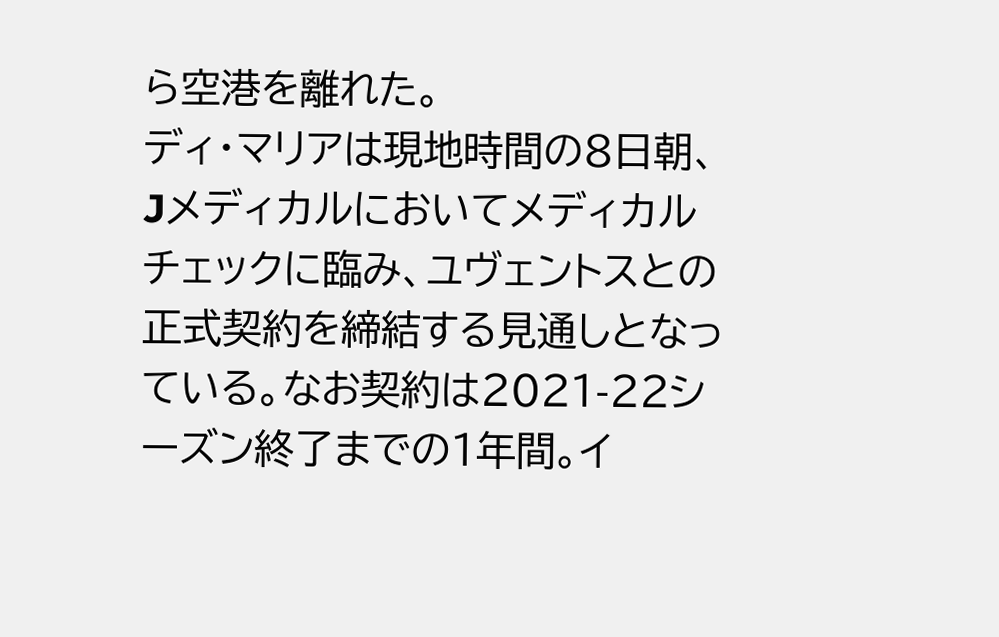ら空港を離れた。
ディ・マリアは現地時間の8日朝、Jメディカルにおいてメディカルチェックに臨み、ユヴェントスとの正式契約を締結する見通しとなっている。なお契約は2021-22シーズン終了までの1年間。イ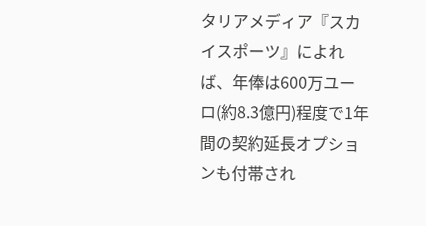タリアメディア『スカイスポーツ』によれば、年俸は600万ユーロ(約8.3億円)程度で1年間の契約延長オプションも付帯され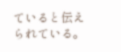ていると伝えられている。